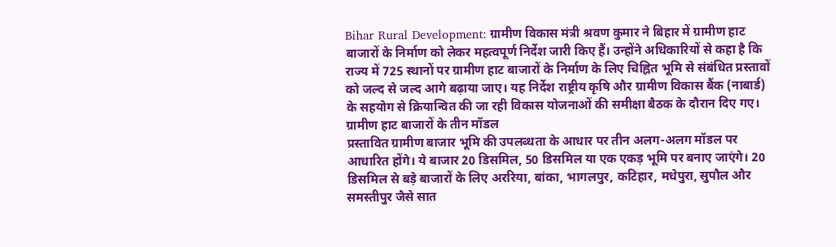Bihar Rural Development: ग्रामीण विकास मंत्री श्रवण कुमार ने बिहार में ग्रामीण हाट बाजारों के निर्माण को लेकर महत्वपूर्ण निर्देश जारी किए हैं। उन्होंने अधिकारियों से कहा है कि राज्य में 725 स्थानों पर ग्रामीण हाट बाजारों के निर्माण के लिए चिह्नित भूमि से संबंधित प्रस्तावों को जल्द से जल्द आगे बढ़ाया जाए। यह निर्देश राष्ट्रीय कृषि और ग्रामीण विकास बैंक (नाबार्ड) के सहयोग से क्रियान्वित की जा रही विकास योजनाओं की समीक्षा बैठक के दौरान दिए गए।
ग्रामीण हाट बाजारों के तीन मॉडल
प्रस्तावित ग्रामीण बाजार भूमि की उपलब्धता के आधार पर तीन अलग-अलग मॉडल पर आधारित होंगे। ये बाजार 20 डिसमिल, 50 डिसमिल या एक एकड़ भूमि पर बनाए जाएंगे। 20 डिसमिल से बड़े बाजारों के लिए अररिया, बांका, भागलपुर, कटिहार, मधेपुरा, सुपौल और समस्तीपुर जैसे सात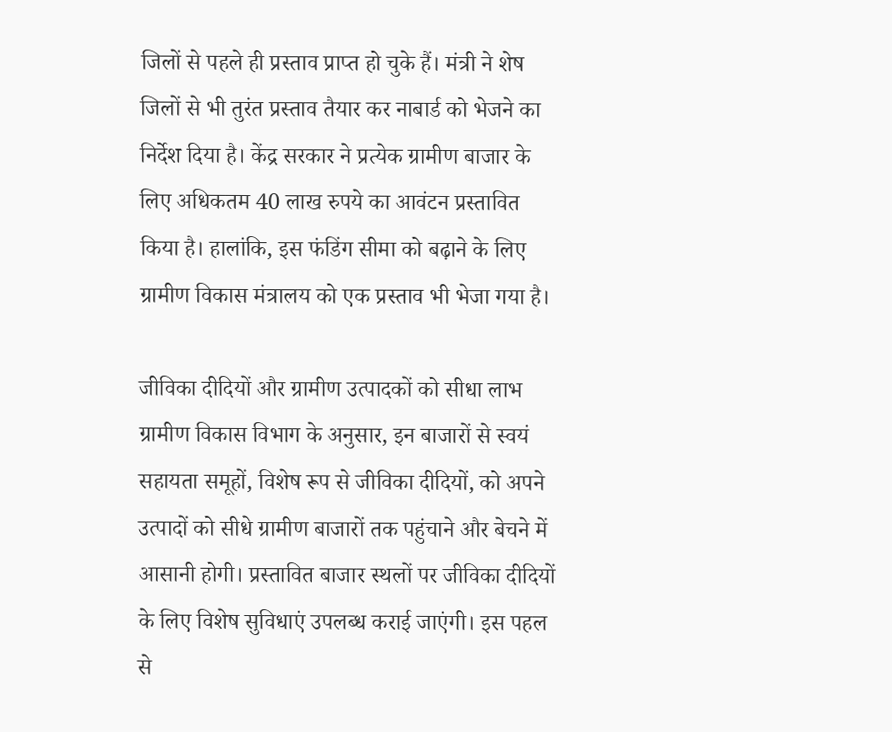जिलों से पहले ही प्रस्ताव प्राप्त हो चुके हैं। मंत्री ने शेष जिलों से भी तुरंत प्रस्ताव तैयार कर नाबार्ड को भेजने का निर्देश दिया है। केंद्र सरकार ने प्रत्येक ग्रामीण बाजार के लिए अधिकतम 40 लाख रुपये का आवंटन प्रस्तावित किया है। हालांकि, इस फंडिंग सीमा को बढ़ाने के लिए ग्रामीण विकास मंत्रालय को एक प्रस्ताव भी भेजा गया है।

जीविका दीदियों और ग्रामीण उत्पादकों को सीधा लाभ
ग्रामीण विकास विभाग के अनुसार, इन बाजारों से स्वयं सहायता समूहों, विशेष रूप से जीविका दीदियों, को अपने उत्पादों को सीधे ग्रामीण बाजारों तक पहुंचाने और बेचने में आसानी होगी। प्रस्तावित बाजार स्थलों पर जीविका दीदियों के लिए विशेष सुविधाएं उपलब्ध कराई जाएंगी। इस पहल से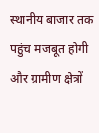स्थानीय बाजार तक पहुंच मजबूत होगी और ग्रामीण क्षेत्रों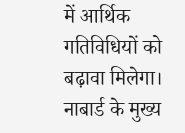में आर्थिक गतिविधियों को बढ़ावा मिलेगा।
नाबार्ड के मुख्य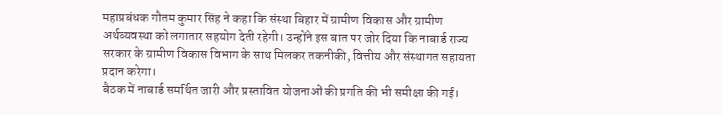महाप्रबंधक गौतम कुमार सिंह ने कहा कि संस्था बिहार में ग्रामीण विकास और ग्रामीण अर्थव्यवस्था को लगातार सहयोग देती रहेगी। उन्होंने इस बात पर जोर दिया कि नाबार्ड राज्य सरकार के ग्रामीण विकास विभाग के साथ मिलकर तकनीकी, वित्तीय और संस्थागत सहायता प्रदान करेगा।
बैठक में नाबार्ड समर्थित जारी और प्रस्तावित योजनाओं की प्रगति की भी समीक्षा की गई।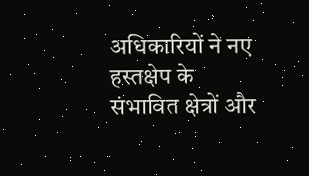अधिकारियों ने नए हस्तक्षेप के संभावित क्षेत्रों और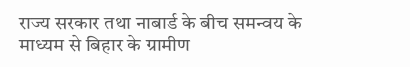राज्य सरकार तथा नाबार्ड के बीच समन्वय के माध्यम से बिहार के ग्रामीण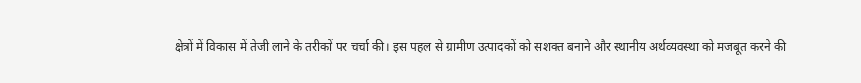क्षेत्रों में विकास में तेजी लाने के तरीकों पर चर्चा की। इस पहल से ग्रामीण उत्पादकों को सशक्त बनाने और स्थानीय अर्थव्यवस्था को मजबूत करने की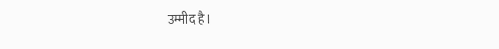उम्मीद है।